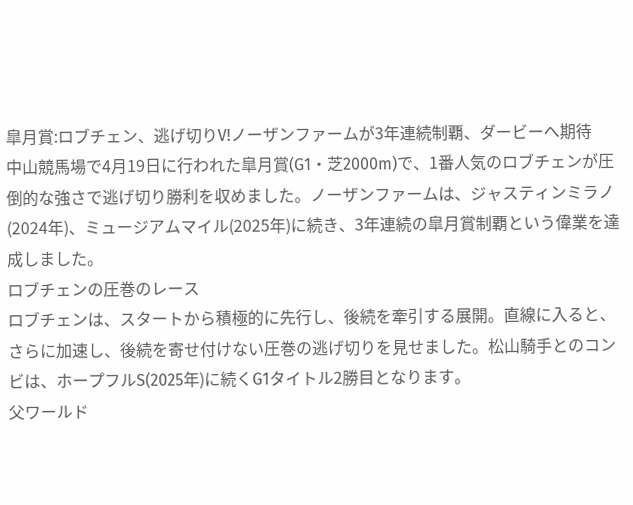皐月賞:ロブチェン、逃げ切りV!ノーザンファームが3年連続制覇、ダービーへ期待
中山競馬場で4月19日に行われた皐月賞(G1・芝2000m)で、1番人気のロブチェンが圧倒的な強さで逃げ切り勝利を収めました。ノーザンファームは、ジャスティンミラノ(2024年)、ミュージアムマイル(2025年)に続き、3年連続の皐月賞制覇という偉業を達成しました。
ロブチェンの圧巻のレース
ロブチェンは、スタートから積極的に先行し、後続を牽引する展開。直線に入ると、さらに加速し、後続を寄せ付けない圧巻の逃げ切りを見せました。松山騎手とのコンビは、ホープフルS(2025年)に続くG1タイトル2勝目となります。
父ワールド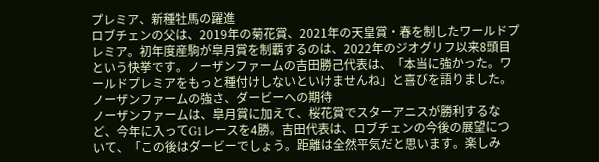プレミア、新種牡馬の躍進
ロブチェンの父は、2019年の菊花賞、2021年の天皇賞・春を制したワールドプレミア。初年度産駒が皐月賞を制覇するのは、2022年のジオグリフ以来8頭目という快挙です。ノーザンファームの吉田勝己代表は、「本当に強かった。ワールドプレミアをもっと種付けしないといけませんね」と喜びを語りました。
ノーザンファームの強さ、ダービーへの期待
ノーザンファームは、皐月賞に加えて、桜花賞でスターアニスが勝利するなど、今年に入ってG1レースを4勝。吉田代表は、ロブチェンの今後の展望について、「この後はダービーでしょう。距離は全然平気だと思います。楽しみ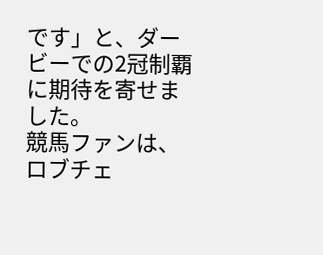です」と、ダービーでの2冠制覇に期待を寄せました。
競馬ファンは、ロブチェ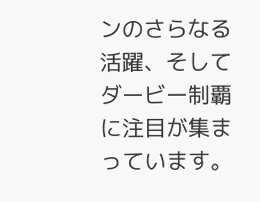ンのさらなる活躍、そしてダービー制覇に注目が集まっています。